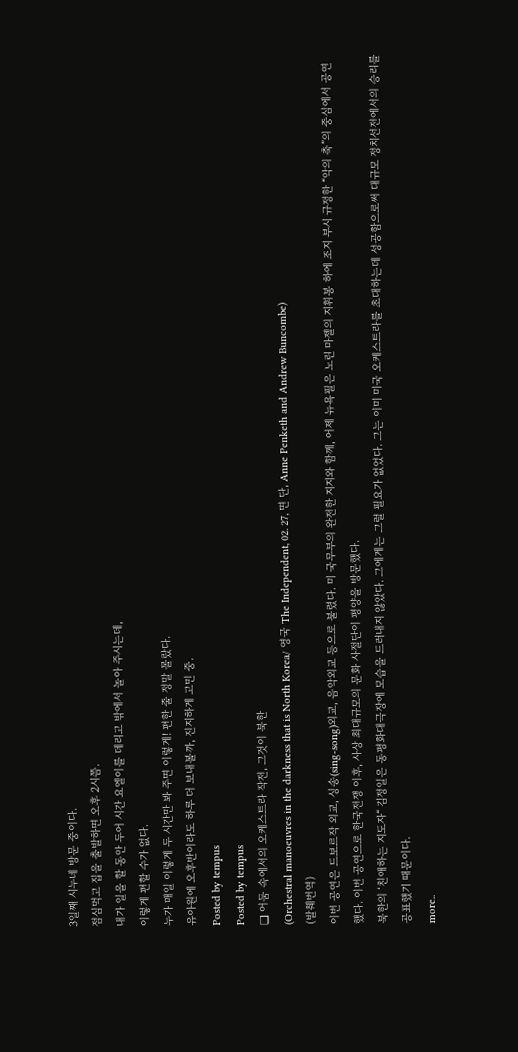3일째 시누네 방문 중이다.
점심먹고 집을 출발하면 오후 2시쯤.
내가 일을 할 동안 두어 시간 요엘이를 데리고 밖에서 놀아 주시는데,
이렇게 편할 수가 없다.
누가 매일 이렇게 두 시간만 봐 주면 이렇게! 편한 줄 정말 몰랐다.
유아원에 오후반이라도 하루 더 보내볼까, 진지하게 고민 중.
Posted by tempus
Posted by tempus
❑ 어둠 속에서의 오케스트라 작전, 그것이 북한
(Orchestral manoeuvres in the darkness that is North Korea/ 영국 The Independent, 02. 27, 면 단, Anne Penketh and Andrew Buncombe)
(발췌번역)
이번 공연은 드보르작 외교, 싱송(sing-song)외교, 음악외교 등으로 불렸다. 미 국무부의 완전한 지지와 함께, 어제 뉴욕필은 노린 마젤의 지휘봉 하에 조지 부시 규정한 “악의 축”의 중심에서 공연했다. 이번 공연으로 한국전쟁 이후, 사상 최대규모의 문화 사절단이 평양을 방문했다.
북한의 ‘친애하는 지도자“ 김정일은 동평화대극장에 모습을 드러내지 않았다. 그에게는 그럴 필요가 없었다. 그는 이미 미국 오케스트라를 초대하는데 성공함으로써 대규모 정치선전에서의 승리를 공표했기 때문이다.
more..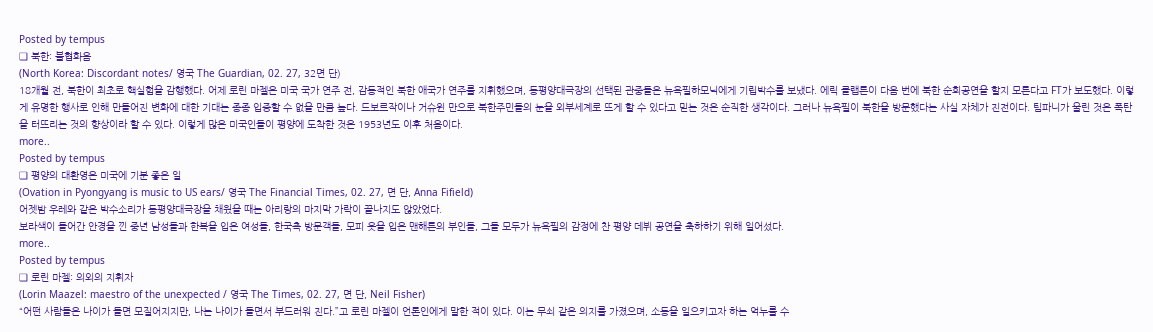Posted by tempus
❑ 북한: 불협화음
(North Korea: Discordant notes/ 영국 The Guardian, 02. 27, 32면 단)
18개월 전, 북한이 최초로 핵실험을 감행했다. 어제 로린 마젤은 미국 국가 연주 전, 감동적인 북한 애국가 연주를 지휘했으며, 동평양대극장의 선택된 관중들은 뉴욕필하모닉에게 기립박수를 보냈다. 에릭 클랩튼이 다음 번에 북한 순회공연을 할지 모른다고 FT가 보도했다. 이렇게 유명한 행사로 인해 만들어진 변화에 대한 기대는 종종 입증할 수 없을 만큼 높다. 드보르작이나 거슈윈 만으로 북한주민들의 눈을 외부세계로 뜨게 할 수 있다고 믿는 것은 순직한 생각이다. 그러나 뉴욕필이 북한을 방문했다는 사실 자체가 진전이다. 팀파니가 울린 것은 폭탄을 터뜨리는 것의 향상이라 할 수 있다. 이렇게 많은 미국인들이 평양에 도착한 것은 1953년도 이후 처음이다.
more..
Posted by tempus
❑ 평양의 대환영은 미국에 기분 좋은 일
(Ovation in Pyongyang is music to US ears/ 영국 The Financial Times, 02. 27, 면 단, Anna Fifield)
어젯밤 우레와 같은 박수소리가 동평양대극장을 채웠을 때는 아리랑의 마지막 가락이 끝나지도 않았었다.
보라색이 들어간 안경을 낀 중년 남성들과 한복을 입은 여성들, 한국측 방문객들, 모피 옷을 입은 맨해튼의 부인들, 그들 모두가 뉴욕필의 감정에 찬 평양 데뷔 공연을 축하하기 위해 일어섰다.
more..
Posted by tempus
❑ 로린 마젤: 의외의 지휘자
(Lorin Maazel: maestro of the unexpected / 영국 The Times, 02. 27, 면 단, Neil Fisher)
“어떤 사람들은 나이가 들면 모질어지지만, 나는 나이가 들면서 부드러워 진다.”고 로린 마젤이 언론인에게 말한 적이 있다. 이는 무쇠 같은 의지를 가졌으며, 소동을 일으키고자 하는 억누를 수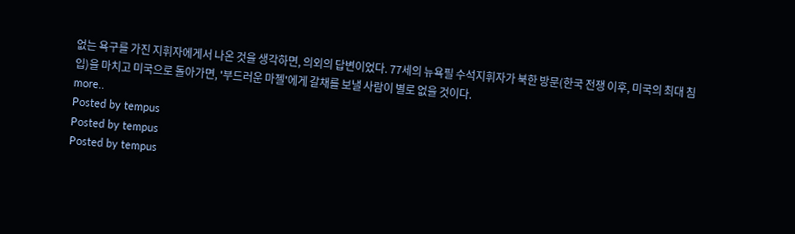없는 욕구를 가진 지휘자에게서 나온 것을 생각하면, 의외의 답변이었다. 77세의 뉴욕필 수석지휘자가 북한 방문(한국 전쟁 이후, 미국의 최대 침입)을 마치고 미국으로 돌아가면, '부드러운 마젤'에게 갈채를 보낼 사람이 별로 없을 것이다.
more..
Posted by tempus
Posted by tempus
Posted by tempus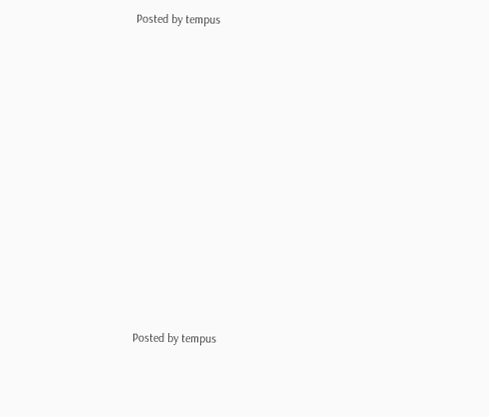Posted by tempus
















Posted by tempus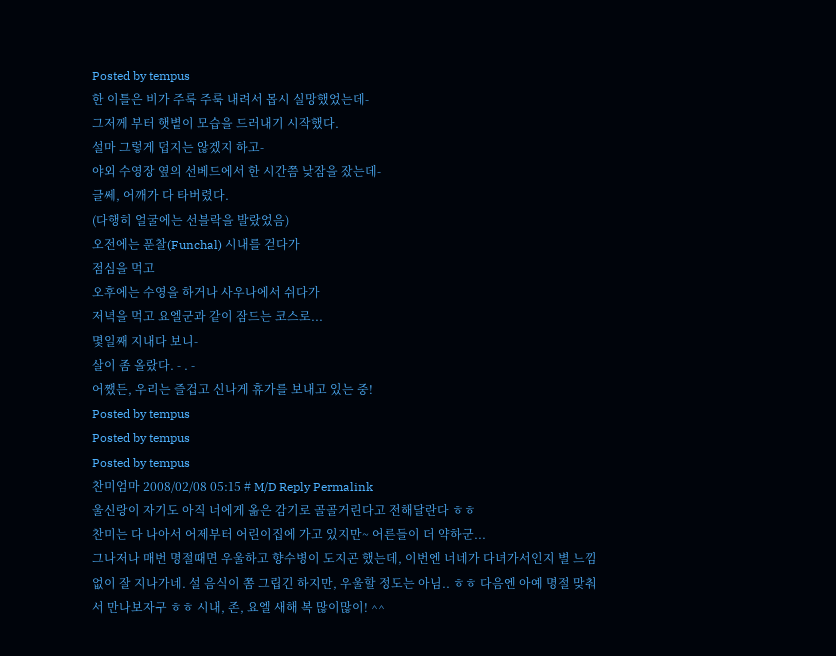Posted by tempus
한 이틀은 비가 주룩 주룩 내려서 몹시 실망했었는데-
그저께 부터 햇볕이 모습을 드러내기 시작했다.
설마 그렇게 덥지는 않겠지 하고-
야외 수영장 옆의 선베드에서 한 시간쯤 낮잠을 잤는데-
글쎄, 어깨가 다 타버렸다.
(다행히 얼굴에는 선블락을 발랐었음)
오전에는 푼찰(Funchal) 시내를 걷다가
점심을 먹고
오후에는 수영을 하거나 사우나에서 쉬다가
저녁을 먹고 요엘군과 같이 잠드는 코스로...
몇일째 지내다 보니-
살이 좀 올랐다. - . -
어쨌든, 우리는 즐겁고 신나게 휴가를 보내고 있는 중!
Posted by tempus
Posted by tempus
Posted by tempus
찬미엄마 2008/02/08 05:15 # M/D Reply Permalink
울신랑이 자기도 아직 너에게 옮은 감기로 골골거린다고 전해달란다 ㅎㅎ
찬미는 다 나아서 어제부터 어린이집에 가고 있지만~ 어른들이 더 약하군...
그나저나 매번 명절때면 우울하고 향수병이 도지곤 했는데, 이번엔 너네가 다녀가서인지 별 느낌없이 잘 지나가네. 설 음식이 쫌 그립긴 하지만, 우울할 정도는 아님.. ㅎㅎ 다음엔 아예 명절 맞춰서 만나보자구 ㅎㅎ 시내, 존, 요엘 새해 복 많이많이! ^^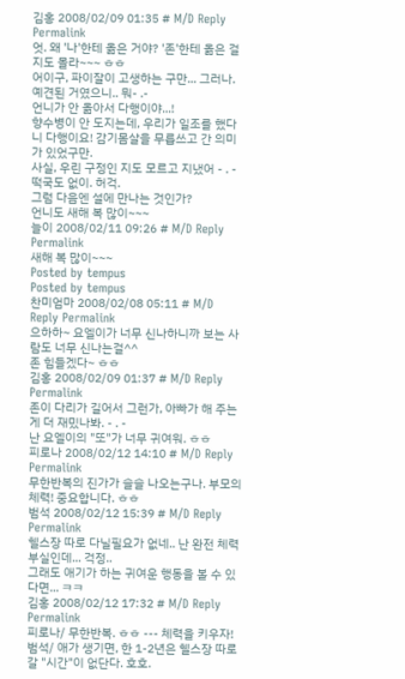김홍 2008/02/09 01:35 # M/D Reply Permalink
엇. 왜 '나'한테 옮은 거야? '존'한테 옮은 걸지도 몰라~~~ ㅎㅎ
어이구, 파이잘이 고생하는 구만... 그러나. 예견된 거였으니.. 뭐- .-
언니가 안 옮아서 다행이야...!
향수병이 안 도지는데, 우리가 일조를 했다니 다행이요! 감기몸살을 무릅쓰고 간 의미가 있었구만.
사실, 우린 구정인 지도 모르고 지냈어 - . - 떡국도 없이. 허걱.
그럼 다음엔 설에 만나는 것인가?
언니도 새해 복 많이~~~
늘이 2008/02/11 09:26 # M/D Reply Permalink
새해 복 많이~~~
Posted by tempus
Posted by tempus
찬미엄마 2008/02/08 05:11 # M/D Reply Permalink
으하하~ 요엘이가 너무 신나하니까 보는 사람도 너무 신나는걸^^
존 힘들겠다~ ㅎㅎ
김홍 2008/02/09 01:37 # M/D Reply Permalink
존이 다리가 길어서 그런가, 아빠가 해 주는 게 더 재밌나봐. - . -
난 요엘이의 "또"가 너무 귀여워. ㅎㅎ
피로나 2008/02/12 14:10 # M/D Reply Permalink
무한반복의 진가가 슬슬 나오는구나. 부모의 체력! 중요합니다. ㅎㅎ
범석 2008/02/12 15:39 # M/D Reply Permalink
헬스장 따로 다닐필요가 없네.. 난 완전 체력부실인데... 걱정..
그래도 애기가 하는 귀여운 행동을 볼 수 있다면... ㅋㅋ
김홍 2008/02/12 17:32 # M/D Reply Permalink
피로나/ 무한반복. ㅎㅎ --- 체력을 키우자!
범석/ 애가 생기면, 한 1-2년은 헬스장 따로 갈 "시간"이 없단다. 호호.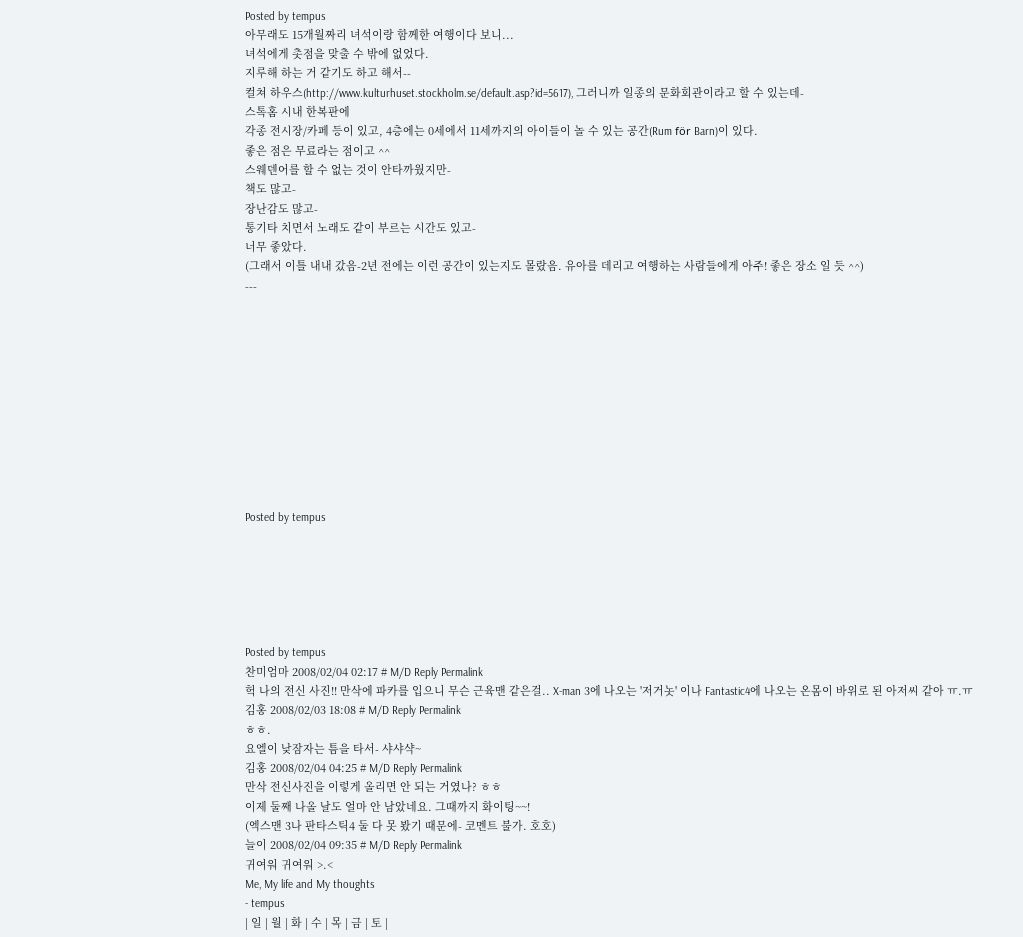Posted by tempus
아무래도 15개월짜리 녀석이랑 함께한 여행이다 보니...
녀석에게 촛점을 맞출 수 밖에 없었다.
지루해 하는 거 같기도 하고 해서--
컬쳐 하우스(http://www.kulturhuset.stockholm.se/default.asp?id=5617), 그러니까 일종의 문화회관이라고 할 수 있는데-
스톡홈 시내 한복판에
각종 전시장/카페 등이 있고, 4층에는 0세에서 11세까지의 아이들이 놀 수 있는 공간(Rum för Barn)이 있다.
좋은 점은 무료라는 점이고 ^^
스웨덴어를 할 수 없는 것이 안타까웠지만-
책도 많고-
장난감도 많고-
통기타 치면서 노래도 같이 부르는 시간도 있고-
너무 좋았다.
(그래서 이틀 내내 갔음-2년 전에는 이런 공간이 있는지도 몰랐음. 유아를 데리고 여행하는 사람들에게 아주! 좋은 장소 일 듯 ^^)
---











Posted by tempus






Posted by tempus
찬미엄마 2008/02/04 02:17 # M/D Reply Permalink
헉 나의 전신 사진!! 만삭에 파카를 입으니 무슨 근육맨 같은걸.. X-man 3에 나오는 '저거놋' 이나 Fantastic4에 나오는 온몸이 바위로 된 아저씨 같아 ㅠ.ㅠ
김홍 2008/02/03 18:08 # M/D Reply Permalink
ㅎㅎ.
요엘이 낮잠자는 틈을 타서- 샤샤샥~
김홍 2008/02/04 04:25 # M/D Reply Permalink
만삭 전신사진을 이렇게 올리면 안 되는 거였나? ㅎㅎ
이제 둘째 나올 날도 얼마 안 남았네요. 그때까지 화이팅~~!
(엑스맨 3나 판타스틱4 둘 다 못 봤기 때문에- 코멘트 불가. 호호)
늘이 2008/02/04 09:35 # M/D Reply Permalink
귀여워 귀여워 >.<
Me, My life and My thoughts
- tempus
| 일 | 월 | 화 | 수 | 목 | 금 | 토 |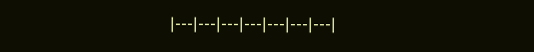|---|---|---|---|---|---|---|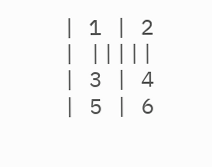| 1 | 2 | |||||
| 3 | 4 | 5 | 6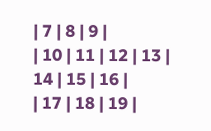| 7 | 8 | 9 |
| 10 | 11 | 12 | 13 | 14 | 15 | 16 |
| 17 | 18 | 19 |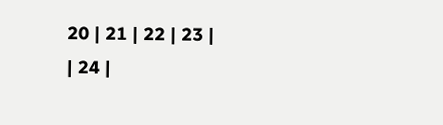20 | 21 | 22 | 23 |
| 24 |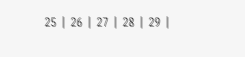25 | 26 | 27 | 28 | 29 |